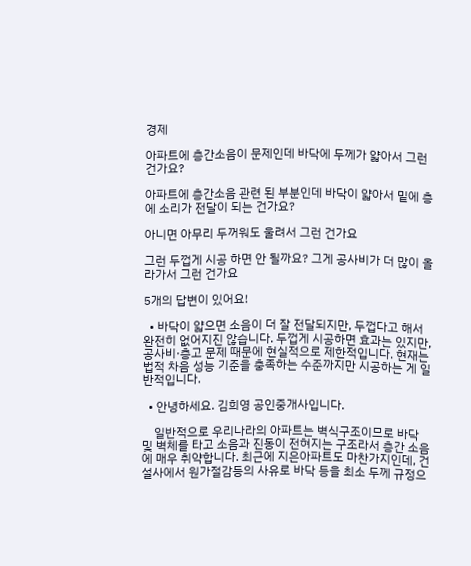경제

아파트에 층간소음이 문제인데 바닥에 두께가 얇아서 그런 건가요?

아파트에 층간소음 관련 된 부분인데 바닥이 얇아서 밑에 층에 소리가 전달이 되는 건가요?

아니면 아무리 두꺼워도 울려서 그런 건가요

그런 두껍게 시공 하면 안 될까요? 그게 공사비가 더 많이 올라가서 그런 건가요

5개의 답변이 있어요!

  • 바닥이 얇으면 소음이 더 잘 전달되지만, 두껍다고 해서 완전히 없어지진 않습니다. 두껍게 시공하면 효과는 있지만, 공사비·층고 문제 때문에 현실적으로 제한적입니다. 현재는 법적 차음 성능 기준을 충족하는 수준까지만 시공하는 게 일반적입니다.

  • 안녕하세요. 김희영 공인중개사입니다.

    일반적으로 우리나라의 아파트는 벽식구조이므로 바닥 및 벽체를 타고 소음과 진동이 전혀지는 구조라서 층간 소음에 매우 취약합니다. 최근에 지은아파트도 마찬가지인데, 건설사에서 원가절감등의 사유로 바닥 등을 최소 두께 규정으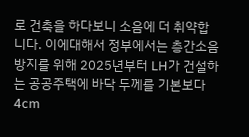로 건축을 하다보니 소음에 더 취약합니다. 이에대해서 정부에서는 층간소음 방지를 위해 2025년부터 LH가 건설하는 공공주택에 바닥 두께를 기본보다 4cm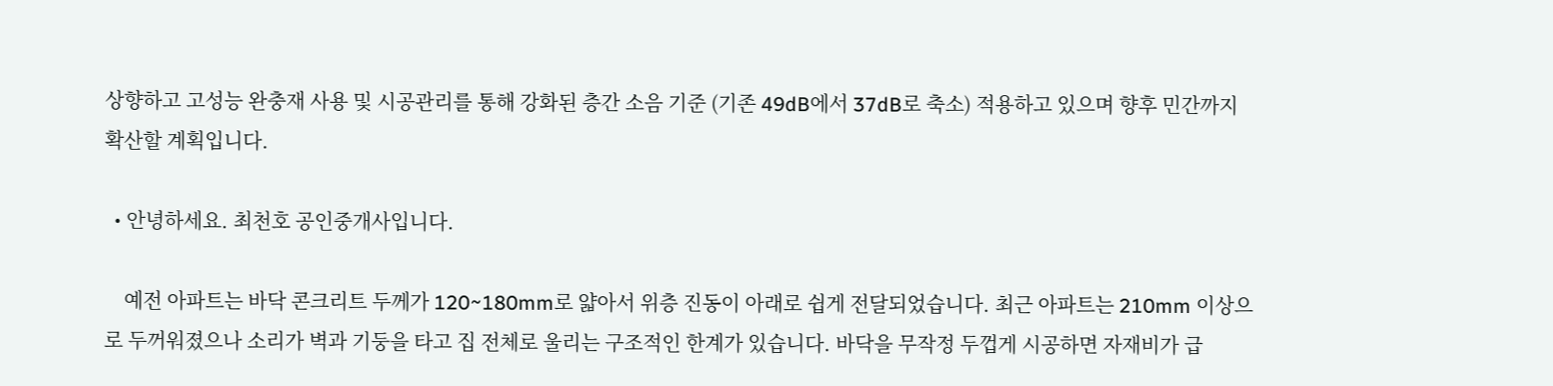상향하고 고성능 완충재 사용 및 시공관리를 통해 강화된 층간 소음 기준 (기존 49dB에서 37dB로 축소) 적용하고 있으며 향후 민간까지 확산할 계획입니다.

  • 안녕하세요. 최천호 공인중개사입니다.

    예전 아파트는 바닥 콘크리트 두께가 120~180mm로 얇아서 위층 진동이 아래로 쉽게 전달되었습니다. 최근 아파트는 210mm 이상으로 두꺼워졌으나 소리가 벽과 기둥을 타고 집 전체로 울리는 구조적인 한계가 있습니다. 바닥을 무작정 두껍게 시공하면 자재비가 급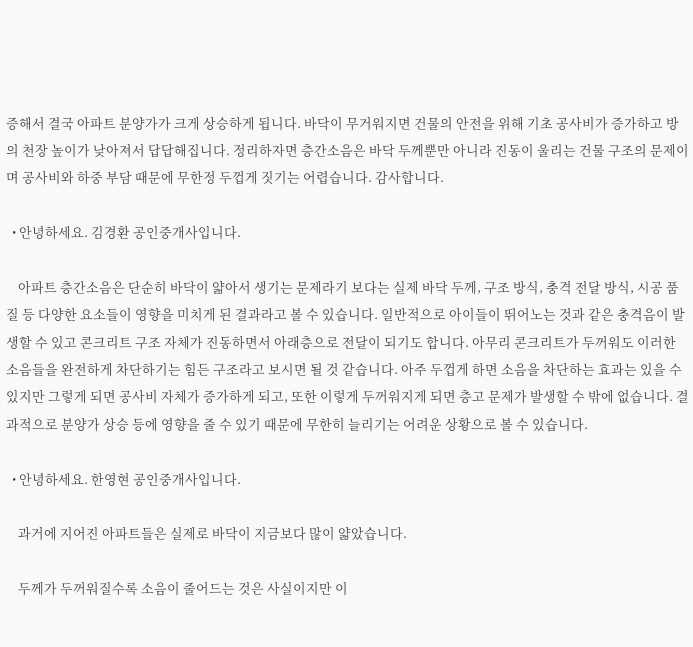증해서 결국 아파트 분양가가 크게 상승하게 됩니다. 바닥이 무거워지면 건물의 안전을 위해 기초 공사비가 증가하고 방의 천장 높이가 낮아져서 답답해집니다. 정리하자면 층간소음은 바닥 두께뿐만 아니라 진동이 울리는 건물 구조의 문제이며 공사비와 하중 부담 때문에 무한정 두껍게 짓기는 어렵습니다. 감사합니다.

  • 안녕하세요. 김경환 공인중개사입니다.

    아파트 층간소음은 단순히 바닥이 얇아서 생기는 문제라기 보다는 실제 바닥 두께, 구조 방식, 충격 전달 방식, 시공 품질 등 다양한 요소들이 영향을 미치게 된 결과라고 볼 수 있습니다. 일반적으로 아이들이 뛰어노는 것과 같은 충격음이 발생할 수 있고 콘크리트 구조 자체가 진동하면서 아래층으로 전달이 되기도 합니다. 아무리 콘크리트가 두꺼워도 이러한 소음들을 완전하게 차단하기는 힘든 구조라고 보시면 될 것 같습니다. 아주 두껍게 하면 소음을 차단하는 효과는 있을 수 있지만 그렇게 되면 공사비 자체가 증가하게 되고, 또한 이렇게 두꺼워지게 되면 층고 문제가 발생할 수 밖에 없습니다. 결과적으로 분양가 상승 등에 영향을 줄 수 있기 때문에 무한히 늘리기는 어려운 상황으로 볼 수 있습니다.

  • 안녕하세요. 한영현 공인중개사입니다.

    과거에 지어진 아파트들은 실제로 바닥이 지금보다 많이 얇았습니다.

    두께가 두꺼워질수록 소음이 줄어드는 것은 사실이지만 이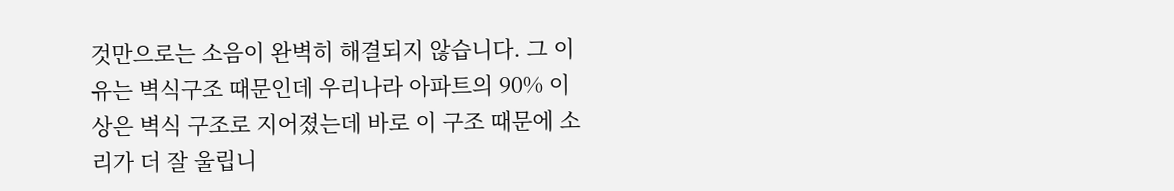것만으로는 소음이 완벽히 해결되지 않습니다. 그 이유는 벽식구조 때문인데 우리나라 아파트의 90% 이상은 벽식 구조로 지어졌는데 바로 이 구조 때문에 소리가 더 잘 울립니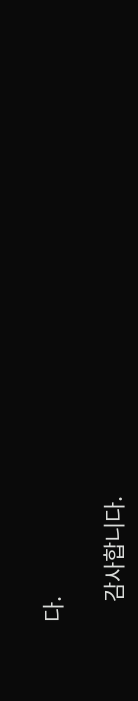다.

    감사합니다.